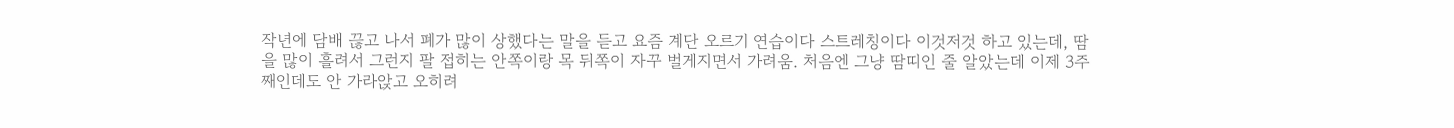작년에 담배 끊고 나서 폐가 많이 상했다는 말을 듣고 요즘 계단 오르기 연습이다 스트레칭이다 이것저것 하고 있는데, 땀을 많이 흘려서 그런지 팔 접히는 안쪽이랑 목 뒤쪽이 자꾸 벌게지면서 가려움. 처음엔 그냥 땀띠인 줄 알았는데 이제 3주째인데도 안 가라앉고 오히려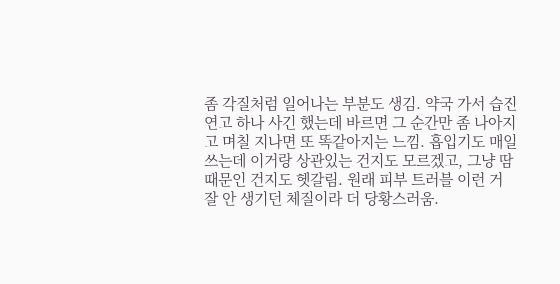좀 각질처럼 일어나는 부분도 생김. 약국 가서 습진 연고 하나 사긴 했는데 바르면 그 순간만 좀 나아지고 며칠 지나면 또 똑같아지는 느낌. 흡입기도 매일 쓰는데 이거랑 상관있는 건지도 모르겠고, 그냥 땀 때문인 건지도 헷갈림. 원래 피부 트러블 이런 거 잘 안 생기던 체질이라 더 당황스러움.